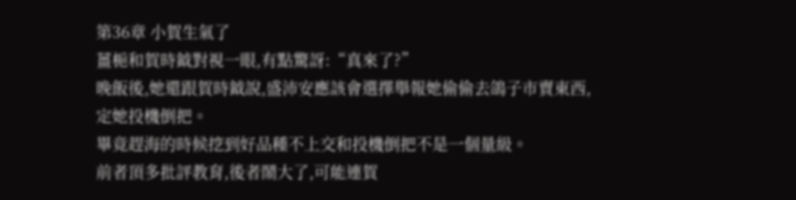第36章 小賀生氣了
薑梔和賀時鉞對視一眼,有點驚訝:“真來了?”
晚飯後,她還跟賀時鉞說,盛沛安應該會選擇舉報她偷偷去鴿子市賣東西,定她投機倒把。
畢竟趕海的時候挖到好品種不上交和投機倒把不是一個量級。
前者頂多批評教育,後者鬧大了,可能連賀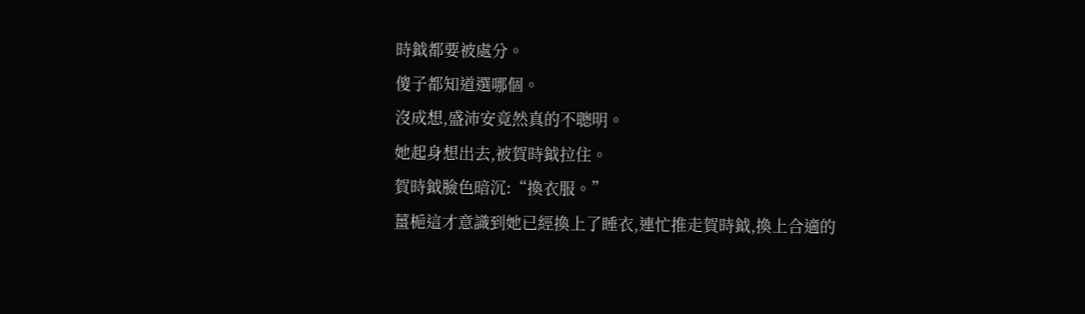時鉞都要被處分。
傻子都知道選哪個。
沒成想,盛沛安竟然真的不聰明。
她起身想出去,被賀時鉞拉住。
賀時鉞臉色暗沉:“換衣服。”
薑梔這才意識到她已經換上了睡衣,連忙推走賀時鉞,換上合適的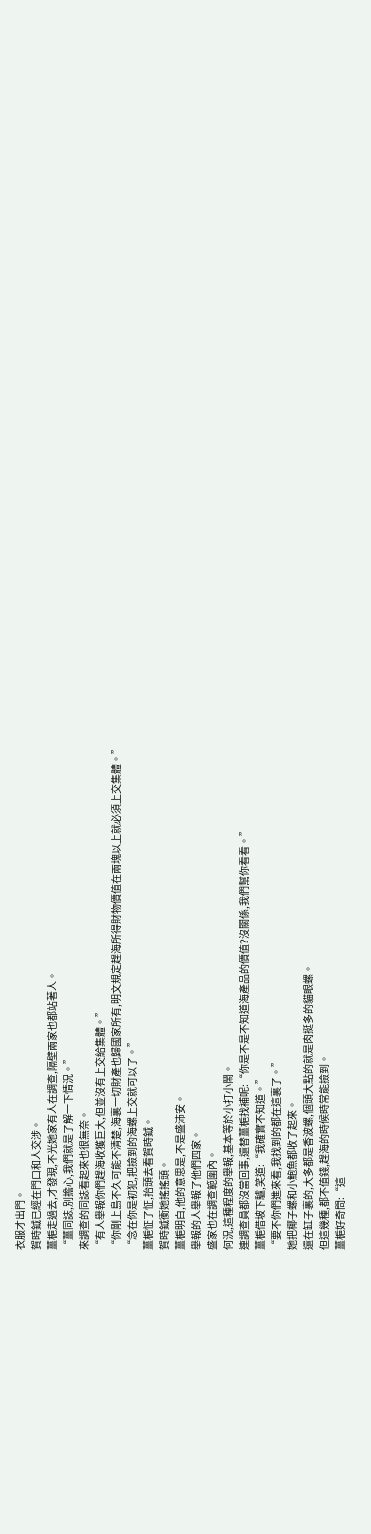衣服才出門。
賀時鉞已經在門口和人交涉。
薑梔走過去,才發現,不光她家有人在調查,隔壁兩家也都站著人。
“薑同誌,別擔心,我們就是了解一下情況。”
來調查的同誌看起來也很無奈。
“有人舉報你們趕海收獲巨大,但並沒有上交給集體。”
“你剛上島不久可能不清楚,海裏一切財產也歸國家所有,明文規定趕海所得財物價值在兩塊以上就必須上交集體。”
“念在你是初犯,把撿到的海螺上交就可以了。”
薑梔怔了怔,抬頭去看賀時鉞。
賀時鉞衝她搖搖頭。
薑梔明白,他的意思是,不是盛沛安。
舉報的人舉報了他們四家。
盛家也在調查範圍內。
何況,這種程度的舉報,基本等於小打小鬧。
連調查員都沒當回事,還替薑梔找補呢:“你是不是不知道海產品的價值?沒關係,我們幫你看看。”
薑梔借坡下驢,笑道:“我確實不知道。”
“要不你們進來看,我找到的都在這裏了。”
她把椰子螺和小鮑魚都收了起來。
還在缸子裏的,大多都是香波螺,個頭大點的就是肉挺多的貓眼螺。
但這幾種,都不值錢,趕海的時候時常能撿到。
薑梔好奇問:“這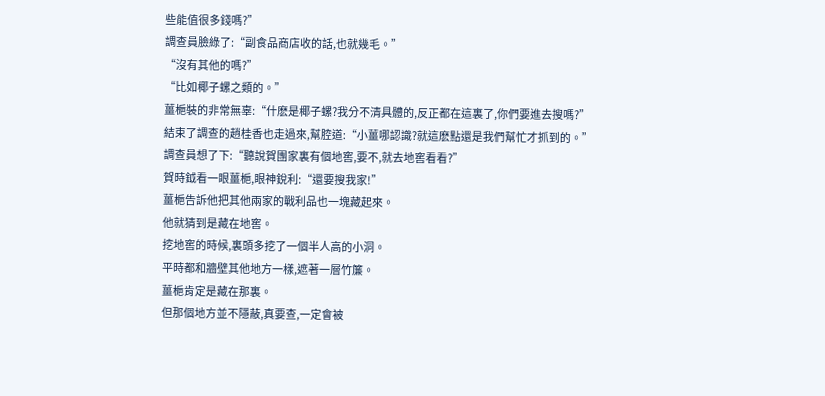些能值很多錢嗎?”
調查員臉綠了:“副食品商店收的話,也就幾毛。”
“沒有其他的嗎?”
“比如椰子螺之類的。”
薑梔裝的非常無辜:“什麽是椰子螺?我分不清具體的,反正都在這裏了,你們要進去搜嗎?”
結束了調查的趙桂香也走過來,幫腔道:“小薑哪認識?就這麽點還是我們幫忙才抓到的。”
調查員想了下:“聽說賀團家裏有個地窖,要不,就去地窖看看?”
賀時鉞看一眼薑梔,眼神銳利:“還要搜我家!”
薑梔告訴他把其他兩家的戰利品也一塊藏起來。
他就猜到是藏在地窖。
挖地窖的時候,裏頭多挖了一個半人高的小洞。
平時都和牆壁其他地方一樣,遮著一層竹簾。
薑梔肯定是藏在那裏。
但那個地方並不隱蔽,真要查,一定會被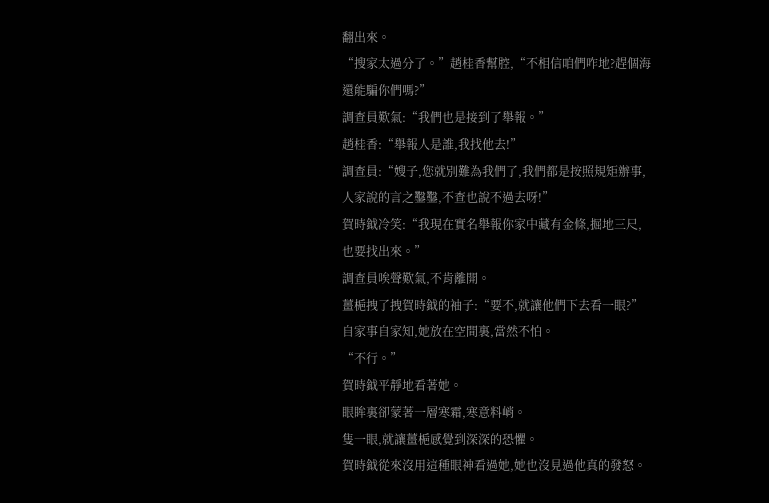翻出來。
“搜家太過分了。”趙桂香幫腔,“不相信咱們咋地?趕個海還能騙你們嗎?”
調查員歎氣:“我們也是接到了舉報。”
趙桂香:“舉報人是誰,我找他去!”
調查員:“嫂子,您就別難為我們了,我們都是按照規矩辦事,人家說的言之鑿鑿,不查也說不過去呀!”
賀時鉞冷笑:“我現在實名舉報你家中藏有金條,掘地三尺,也要找出來。”
調查員唉聲歎氣,不肯離開。
薑梔拽了拽賀時鉞的袖子:“要不,就讓他們下去看一眼?”
自家事自家知,她放在空間裏,當然不怕。
“不行。”
賀時鉞平靜地看著她。
眼眸裏卻蒙著一層寒霜,寒意料峭。
隻一眼,就讓薑梔感覺到深深的恐懼。
賀時鉞從來沒用這種眼神看過她,她也沒見過他真的發怒。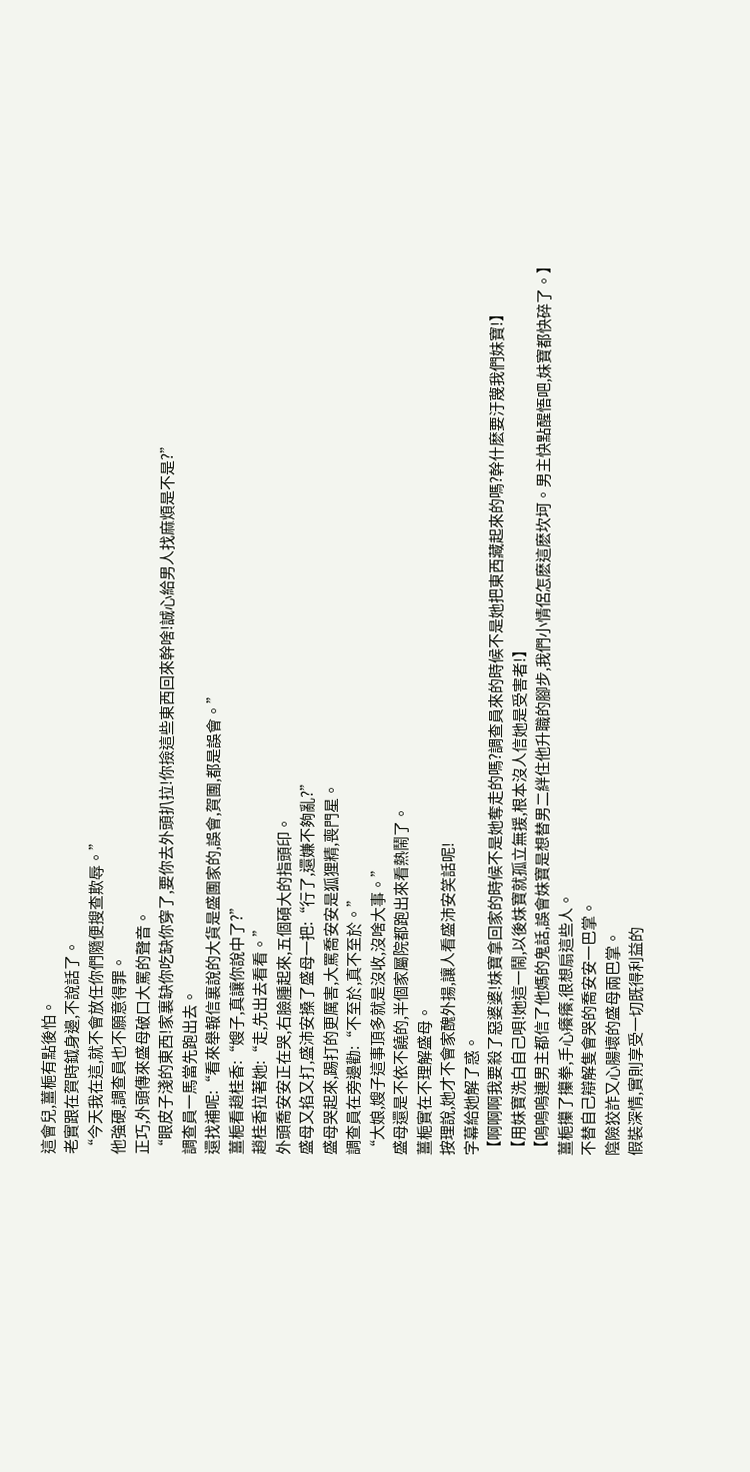這會兒,薑梔有點後怕。
老實跟在賀時鉞身邊,不說話了。
“今天我在這,就不會放任你們隨便搜查欺辱。”
他強硬,調查員也不願意得罪。
正巧,外頭傳來盛母破口大罵的聲音。
“眼皮子淺的東西!家裏缺你吃缺你穿了,要你去外頭扒拉!你撿這些東西回來幹啥!誠心給男人找麻煩是不是?”
調查員一馬當先跑出去。
還找補呢:“看來舉報信裏說的大貨是盛團家的,誤會,賀團,都是誤會。”
薑梔看趙桂香:“嫂子,真讓你說中了?”
趙桂香拉著她:“走,先出去看看。”
外頭喬安安正在哭,右臉腫起來,五個碩大的指頭印。
盛母又掐又打,盛沛安搡了盛母一把:“行了,還嫌不夠亂?”
盛母哭起來,踢打的更厲害,大罵喬安安是狐狸精,喪門星。
調查員在旁邊勸:“不至於,真不至於。”
“大娘,嫂子這事頂多就是沒收,沒啥大事。”
盛母還是不依不饒的,半個家屬院都跑出來看熱鬧了。
薑梔實在不理解盛母。
按理說,她才不會家醜外揚,讓人看盛沛安笑話呢!
字幕給她解了惑。
【啊啊啊我要殺了惡婆婆!妹寶拿回家的時候不是她奪走的嗎?調查員來的時候不是她把東西藏起來的嗎?幹什麽要汙蔑我們妹寶!】
【用妹寶洗白自己唄!她這一鬧,以後妹寶就孤立無援,根本沒人信她是受害者!】
【嗚嗚嗚連男主都信了他媽的鬼話,誤會妹寶是想替男二絆住他升職的腳步,我們小情侶怎麽這麽坎坷。男主快點醒悟吧,妹寶都快碎了。】
薑梔攥了攥拳,手心癢癢,很想扇這些人。
不替自己辯解隻會哭的喬安安一巴掌。
陰險狡詐又心腸壞的盛母兩巴掌。
假裝深情,實則享受一切既得利益的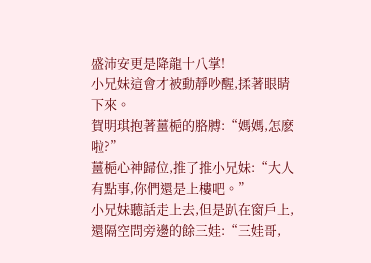盛沛安更是降龍十八掌!
小兄妹這會才被動靜吵醒,揉著眼睛下來。
賀明琪抱著薑梔的胳膊:“媽媽,怎麽啦?”
薑梔心神歸位,推了推小兄妹:“大人有點事,你們還是上樓吧。”
小兄妹聽話走上去,但是趴在窗戶上,還隔空問旁邊的餘三娃:“三娃哥,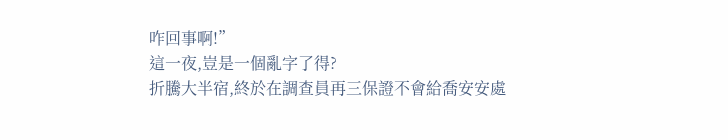咋回事啊!”
這一夜,豈是一個亂字了得?
折騰大半宿,終於在調查員再三保證不會給喬安安處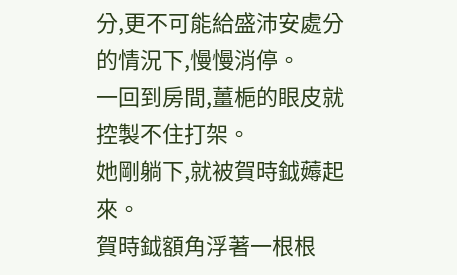分,更不可能給盛沛安處分的情況下,慢慢消停。
一回到房間,薑梔的眼皮就控製不住打架。
她剛躺下,就被賀時鉞薅起來。
賀時鉞額角浮著一根根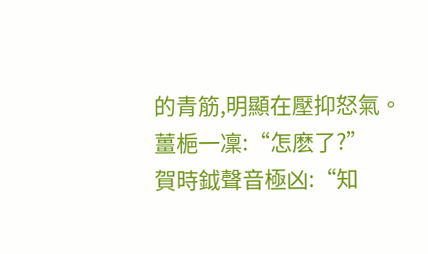的青筋,明顯在壓抑怒氣。
薑梔一凜:“怎麽了?”
賀時鉞聲音極凶:“知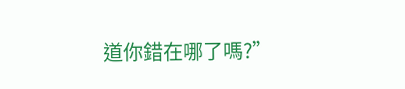道你錯在哪了嗎?”